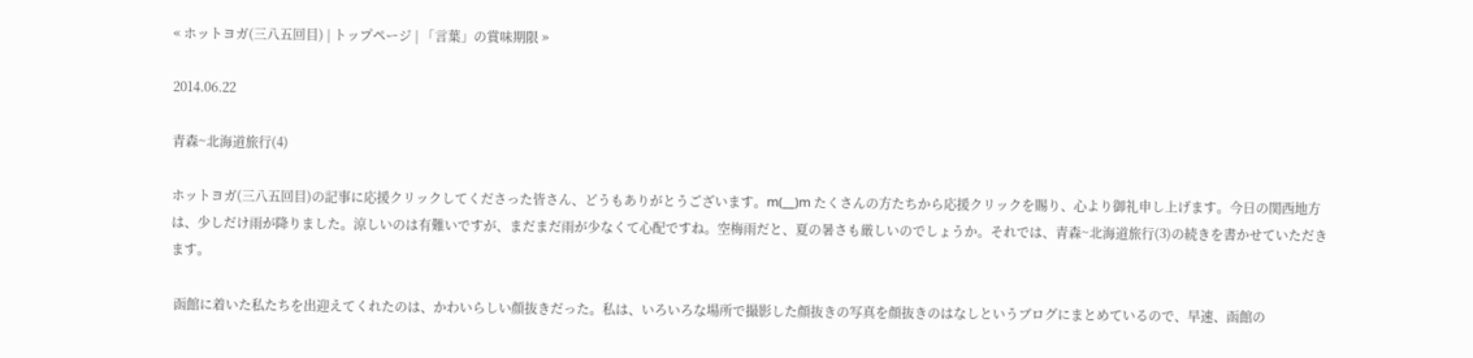« ホットヨガ(三八五回目) | トップページ | 「言葉」の賞味期限 »

2014.06.22

青森~北海道旅行(4)

ホットヨガ(三八五回目)の記事に応援クリックしてくださった皆さん、どうもありがとうございます。m(__)m たくさんの方たちから応援クリックを賜り、心より御礼申し上げます。今日の関西地方は、少しだけ雨が降りました。涼しいのは有難いですが、まだまだ雨が少なくて心配ですね。空梅雨だと、夏の暑さも厳しいのでしょうか。それでは、青森~北海道旅行(3)の続きを書かせていただきます。

 函館に着いた私たちを出迎えてくれたのは、かわいらしい顔抜きだった。私は、いろいろな場所で撮影した顔抜きの写真を顔抜きのはなしというブログにまとめているので、早速、函館の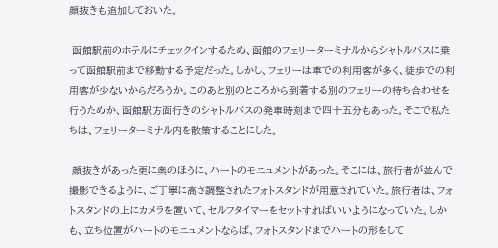顔抜きも追加しておいた。

 函館駅前のホテルにチェックインするため、函館のフェリーターミナルからシャトルバスに乗って函館駅前まで移動する予定だった。しかし、フェリーは車での利用客が多く、徒歩での利用客が少ないからだろうか。このあと別のところから到着する別のフェリーの待ち合わせを行うためか、函館駅方面行きのシャトルバスの発車時刻まで四十五分もあった。そこで私たちは、フェリーターミナル内を散策することにした。

 顔抜きがあった更に奥のほうに、ハートのモニュメントがあった。そこには、旅行者が並んで撮影できるように、ご丁寧に高さ調整されたフォトスタンドが用意されていた。旅行者は、フォトスタンドの上にカメラを置いて、セルフタイマーをセットすればいいようになっていた。しかも、立ち位置がハートのモニュメントならば、フォトスタンドまでハートの形をして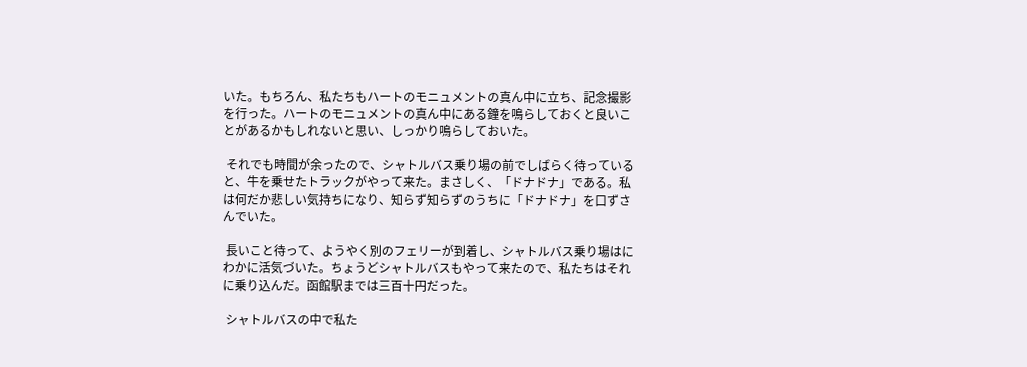いた。もちろん、私たちもハートのモニュメントの真ん中に立ち、記念撮影を行った。ハートのモニュメントの真ん中にある鐘を鳴らしておくと良いことがあるかもしれないと思い、しっかり鳴らしておいた。

 それでも時間が余ったので、シャトルバス乗り場の前でしばらく待っていると、牛を乗せたトラックがやって来た。まさしく、「ドナドナ」である。私は何だか悲しい気持ちになり、知らず知らずのうちに「ドナドナ」を口ずさんでいた。

 長いこと待って、ようやく別のフェリーが到着し、シャトルバス乗り場はにわかに活気づいた。ちょうどシャトルバスもやって来たので、私たちはそれに乗り込んだ。函館駅までは三百十円だった。

 シャトルバスの中で私た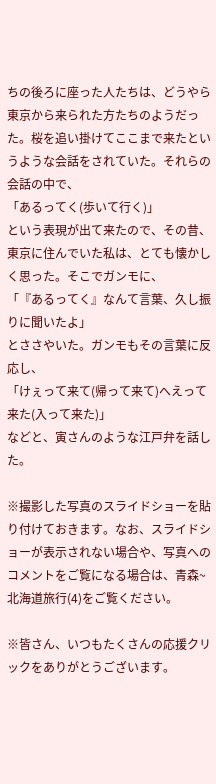ちの後ろに座った人たちは、どうやら東京から来られた方たちのようだった。桜を追い掛けてここまで来たというような会話をされていた。それらの会話の中で、
「あるってく(歩いて行く)」
という表現が出て来たので、その昔、東京に住んでいた私は、とても懐かしく思った。そこでガンモに、
「『あるってく』なんて言葉、久し振りに聞いたよ」
とささやいた。ガンモもその言葉に反応し、
「けぇって来て(帰って来て)へえって来た(入って来た)」
などと、寅さんのような江戸弁を話した。

※撮影した写真のスライドショーを貼り付けておきます。なお、スライドショーが表示されない場合や、写真へのコメントをご覧になる場合は、青森~北海道旅行(4)をご覧ください。

※皆さん、いつもたくさんの応援クリックをありがとうございます。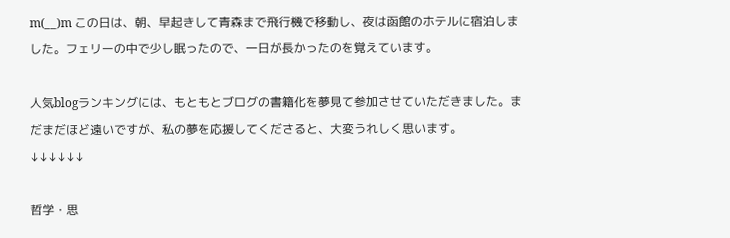m(__)m この日は、朝、早起きして青森まで飛行機で移動し、夜は函館のホテルに宿泊しました。フェリーの中で少し眠ったので、一日が長かったのを覚えています。

人気blogランキングには、もともとブログの書籍化を夢見て参加させていただきました。まだまだほど遠いですが、私の夢を応援してくださると、大変うれしく思います。
↓↓↓↓↓↓

哲学・思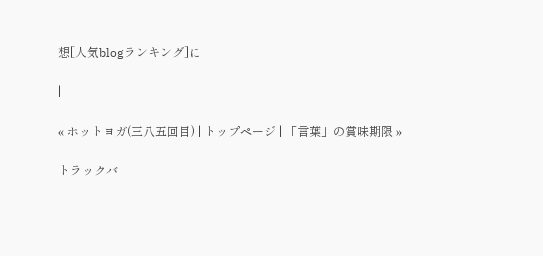想[人気blogランキング]に

|

« ホットヨガ(三八五回目) | トップページ | 「言葉」の賞味期限 »

トラックバ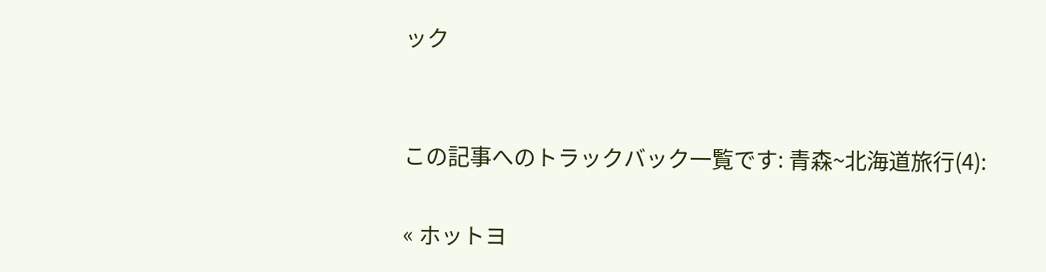ック


この記事へのトラックバック一覧です: 青森~北海道旅行(4):

« ホットヨ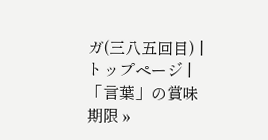ガ(三八五回目) | トップページ | 「言葉」の賞味期限 »